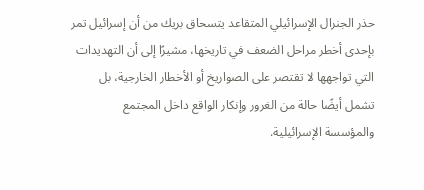حذر الجنرال الإسرائيلي المتقاعد يتسحاق بريك من أن إسرائيل تمر بإحدى أخطر مراحل الضعف في تاريخها، مشيرًا إلى أن التهديدات التي تواجهها لا تقتصر على الصواريخ أو الأخطار الخارجية، بل تشمل أيضًا حالة من الغرور وإنكار الواقع داخل المجتمع والمؤسسة الإسرائيلية.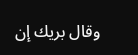وقال بريك إن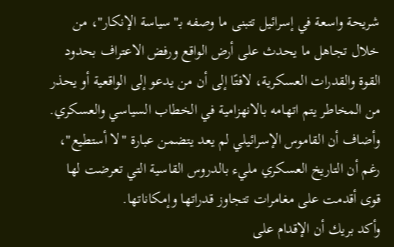شريحة واسعة في إسرائيل تتبنى ما وصفه بـ"سياسة الإنكار"، من خلال تجاهل ما يحدث على أرض الواقع ورفض الاعتراف بحدود القوة والقدرات العسكرية، لافتًا إلى أن من يدعو إلى الواقعية أو يحذر من المخاطر يتم اتهامه بالانهزامية في الخطاب السياسي والعسكري.
وأضاف أن القاموس الإسرائيلي لم يعد يتضمن عبارة "لا أستطيع"، رغم أن التاريخ العسكري مليء بالدروس القاسية التي تعرضت لها قوى أقدمت على مغامرات تتجاوز قدراتها وإمكاناتها.
وأكد بريك أن الإقدام على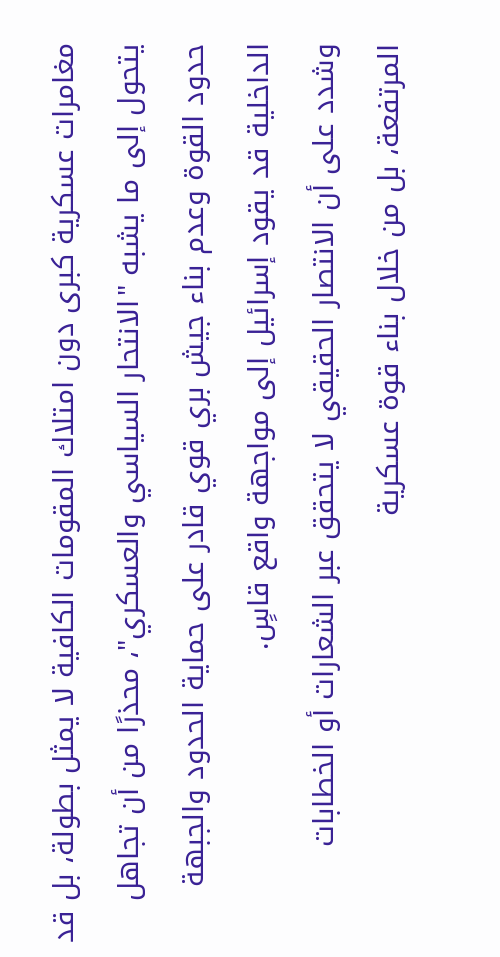مغامرات عسكرية كبرى دون امتلاك المقومات الكافية لا يمثل بطولة، بل قد يتحول إلى ما يشبه "الانتحار السياسي والعسكري"، محذرًا من أن تجاهل حدود القوة وعدم بناء جيش بري قوي قادر على حماية الحدود والجبهة الداخلية قد يقود إسرائيل إلى مواجهة واقع قاسٍ.
وشدد على أن الانتصار الحقيقي لا يتحقق عبر الشعارات أو الخطابات المرتفعة، بل من خلال بناء قوة عسكرية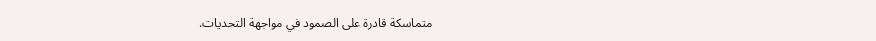متماسكة قادرة على الصمود في مواجهة التحديات.